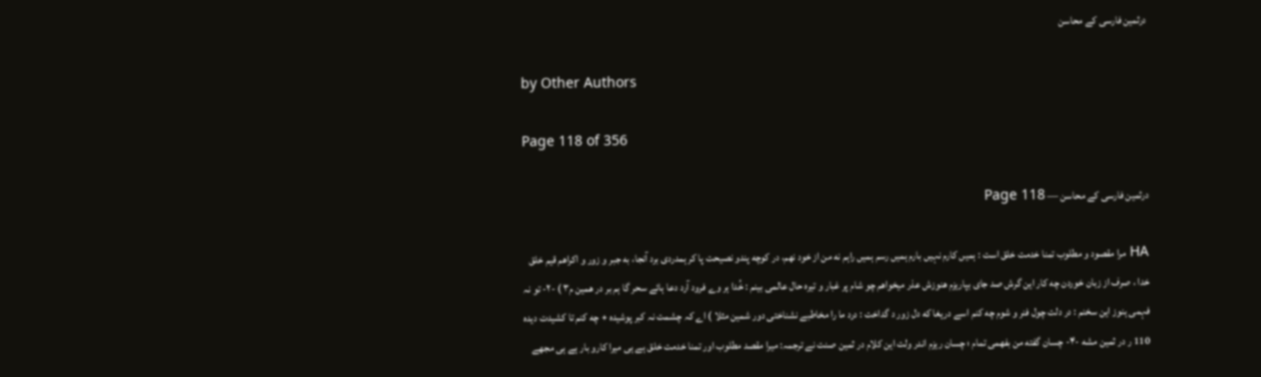درثمین فارسی کے محاسن

by Other Authors

Page 118 of 356

درثمین فارسی کے محاسن — Page 118

HA مرا مقصود و مطلوب تمنا خدمت خلق است : ہمیں کارم نہیں بارم ہمیں رسم ہمیں راہم نه من از خود نهم، در کوچه پندو نصیحت پا کر ہمدردی برد آنجا، به جبر و زور و اکراهم قیم خلق خدا ، صرف از زبان خوردن چه کار این گرش صد جای بپاریزم هنوزش عذر میخواهم چو شام پر غبار و تیره حال عالمی بینم : خُدا ہر وے فرود آرد دعا ہائے سحر گا ہم بر در همین م۳ ) -۲- تو نہ فہمی ہنوز این سخنم : در دلت چول فنر و شوم چه کنم اسے دریغا که دل زور د گداخت : درد ما را مخاطبے نشناختی دور شمین مثلا ) اے کہ چشمت نہ کبر پوشیده + چه کنم تا کشیدت دیده 110 ر در ثمین مشه -۴- چسان گفته من بفهمی تمام ؛ چسان ریزم اندر ولت این کلام در ثمین صنت نے ترجمہ: میرا مقصد مطلوب اور تمنا خدمت خلق ہے ہی میرا کارو بار ہے ہی مجھے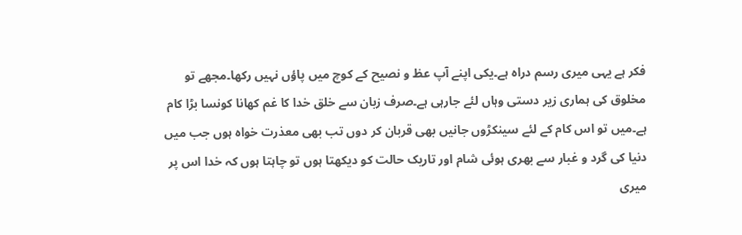فکر ہے یہی میری رسم دراہ ہے۔یکی اپنے آپ عظ و نصیح کے کوچ میں پاؤں نہیں رکھا۔مجھے تو مخلوق کی ہماری زیر دستی وہاں لئے جارہی ہے۔صرف زبان سے خلق خدا کا غم کھانا کونسا بڑا کام ہے۔میں تو اس کام کے لئے سینکڑوں جانیں بھی قربان کر دوں تب بھی معذرت خواہ ہوں جب میں دنیا کی گرد و غبار سے بھری ہوئی شام اور تاریک حالت کو دیکھتا ہوں تو چاہتا ہوں کہ خدا اس پر میری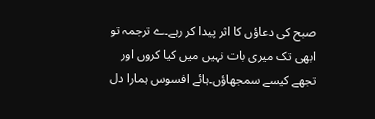صبح کی دعاؤں کا اثر پیدا کر رہے۔ے ترجمہ تو ابھی تک میری بات نہیں میں کیا کروں اور تجھے کیسے سمجھاؤں۔ہائے افسوس ہمارا دل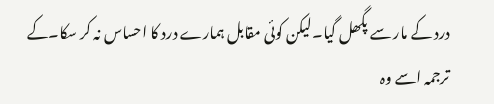درد کے مار سے پگھل گیا۔لیکن کوئی مقابل ہمارے درد کا احساس نہ کر سکا۔کے ترجمہ اسے وہ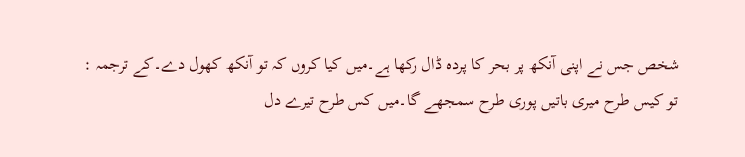شخص جس نے اپنی آنکھ پر بحر کا پردہ ڈال رکھا ہے۔میں کیا کروں کہ تو آنکھ کھول دے۔کے ترجمہ : تو کیس طرح میری باتیں پوری طرح سمجھے گا۔میں کس طرح تیرے دل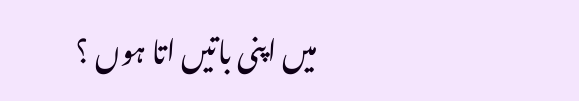میں اپنی باتیں اتا ہوں ؟